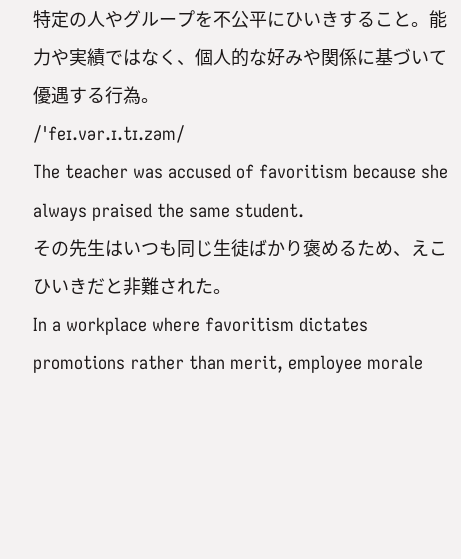特定の人やグループを不公平にひいきすること。能力や実績ではなく、個人的な好みや関係に基づいて優遇する行為。
/ˈfeɪ.vər.ɪ.tɪ.zəm/
The teacher was accused of favoritism because she always praised the same student.
その先生はいつも同じ生徒ばかり褒めるため、えこひいきだと非難された。
In a workplace where favoritism dictates promotions rather than merit, employee morale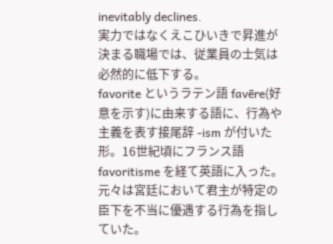inevitably declines.
実力ではなくえこひいきで昇進が決まる職場では、従業員の士気は必然的に低下する。
favorite というラテン語 favēre(好意を示す)に由来する語に、行為や主義を表す接尾辞 -ism が付いた形。16世紀頃にフランス語 favoritisme を経て英語に入った。元々は宮廷において君主が特定の臣下を不当に優遇する行為を指していた。